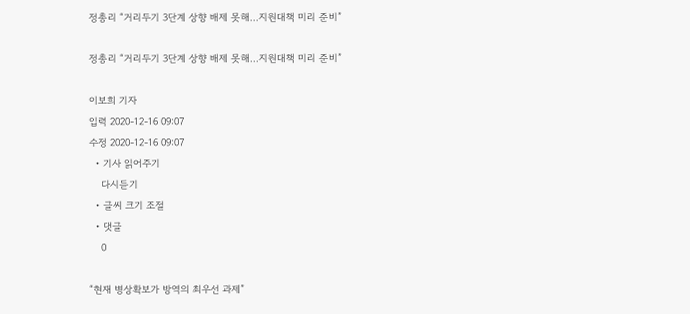정총리 “거리두기 3단계 상향 배제 못해…지원대책 미리 준비”

정총리 “거리두기 3단계 상향 배제 못해…지원대책 미리 준비”

이보희 기자
입력 2020-12-16 09:07
수정 2020-12-16 09:07
  • 기사 읽어주기
    다시듣기
  • 글씨 크기 조절
  • 댓글
    0

“현재 병상확보가 방역의 최우선 과제”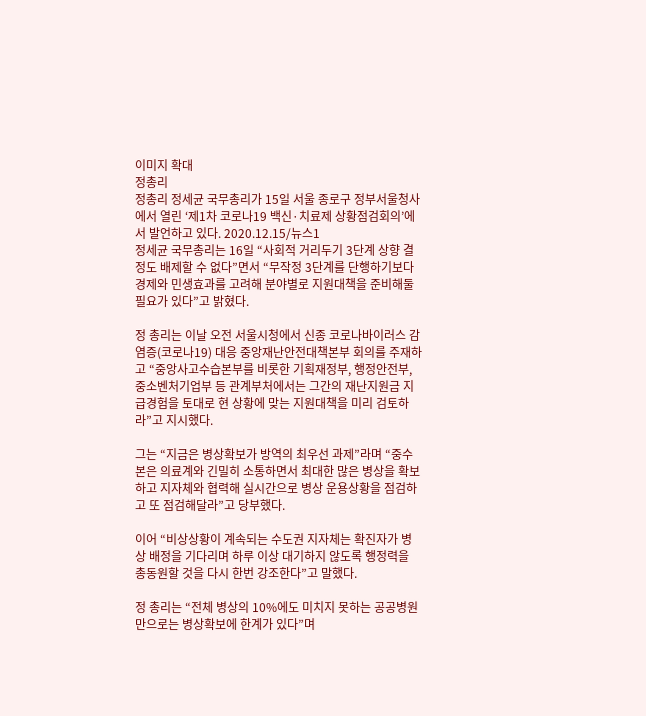이미지 확대
정총리
정총리 정세균 국무총리가 15일 서울 종로구 정부서울청사에서 열린 ‘제1차 코로나19 백신·치료제 상황점검회의’에서 발언하고 있다. 2020.12.15/뉴스1
정세균 국무총리는 16일 “사회적 거리두기 3단계 상향 결정도 배제할 수 없다”면서 “무작정 3단계를 단행하기보다 경제와 민생효과를 고려해 분야별로 지원대책을 준비해둘 필요가 있다”고 밝혔다.

정 총리는 이날 오전 서울시청에서 신종 코로나바이러스 감염증(코로나19) 대응 중앙재난안전대책본부 회의를 주재하고 “중앙사고수습본부를 비롯한 기획재정부, 행정안전부, 중소벤처기업부 등 관계부처에서는 그간의 재난지원금 지급경험을 토대로 현 상황에 맞는 지원대책을 미리 검토하라”고 지시했다.

그는 “지금은 병상확보가 방역의 최우선 과제”라며 “중수본은 의료계와 긴밀히 소통하면서 최대한 많은 병상을 확보하고 지자체와 협력해 실시간으로 병상 운용상황을 점검하고 또 점검해달라”고 당부했다.

이어 “비상상황이 계속되는 수도권 지자체는 확진자가 병상 배정을 기다리며 하루 이상 대기하지 않도록 행정력을 총동원할 것을 다시 한번 강조한다”고 말했다.

정 총리는 “전체 병상의 10%에도 미치지 못하는 공공병원만으로는 병상확보에 한계가 있다”며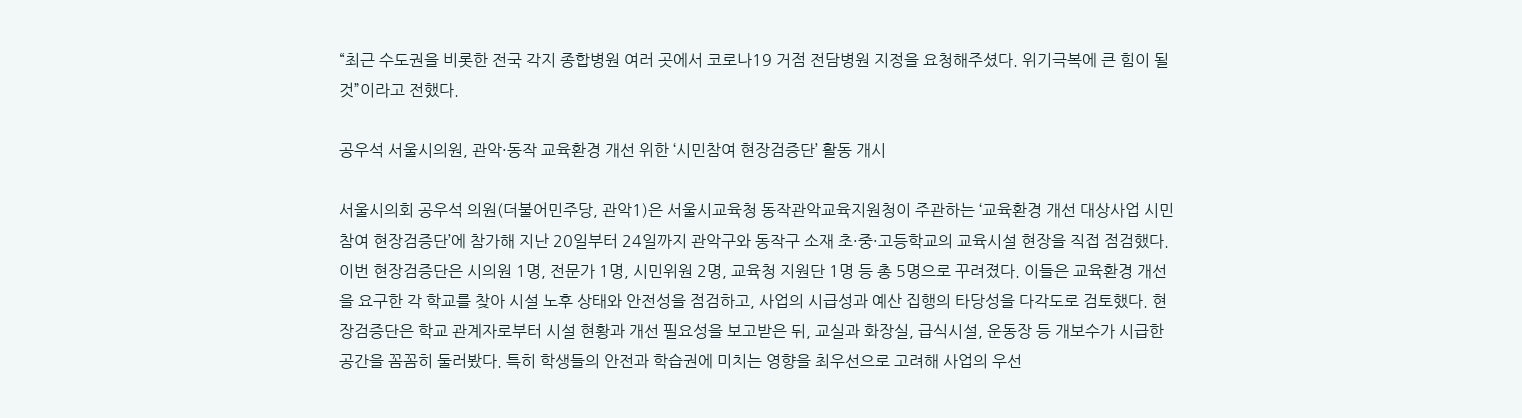“최근 수도권을 비롯한 전국 각지 종합병원 여러 곳에서 코로나19 거점 전담병원 지정을 요청해주셨다. 위기극복에 큰 힘이 될 것”이라고 전했다.

공우석 서울시의원, 관악·동작 교육환경 개선 위한 ‘시민참여 현장검증단’ 활동 개시

서울시의회 공우석 의원(더불어민주당, 관악1)은 서울시교육청 동작관악교육지원청이 주관하는 ‘교육환경 개선 대상사업 시민참여 현장검증단’에 참가해 지난 20일부터 24일까지 관악구와 동작구 소재 초·중·고등학교의 교육시설 현장을 직접 점검했다. 이번 현장검증단은 시의원 1명, 전문가 1명, 시민위원 2명, 교육청 지원단 1명 등 총 5명으로 꾸려졌다. 이들은 교육환경 개선을 요구한 각 학교를 찾아 시설 노후 상태와 안전성을 점검하고, 사업의 시급성과 예산 집행의 타당성을 다각도로 검토했다. 현장검증단은 학교 관계자로부터 시설 현황과 개선 필요성을 보고받은 뒤, 교실과 화장실, 급식시설, 운동장 등 개보수가 시급한 공간을 꼼꼼히 둘러봤다. 특히 학생들의 안전과 학습권에 미치는 영향을 최우선으로 고려해 사업의 우선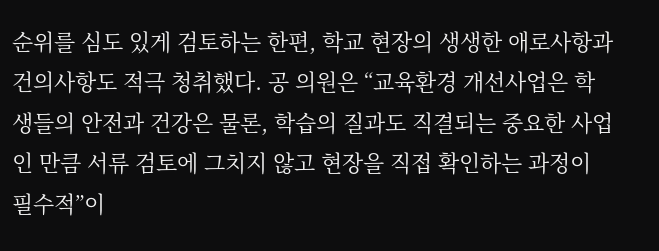순위를 심도 있게 검토하는 한편, 학교 현장의 생생한 애로사항과 건의사항도 적극 청취했다. 공 의원은 “교육환경 개선사업은 학생들의 안전과 건강은 물론, 학습의 질과도 직결되는 중요한 사업인 만큼 서류 검토에 그치지 않고 현장을 직접 확인하는 과정이 필수적”이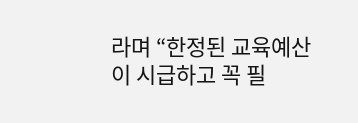라며 “한정된 교육예산이 시급하고 꼭 필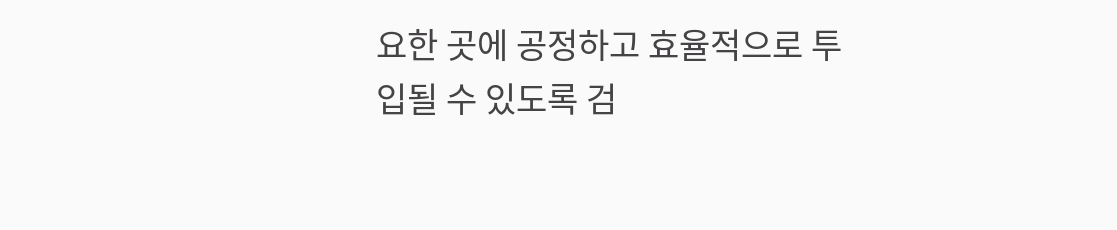요한 곳에 공정하고 효율적으로 투입될 수 있도록 검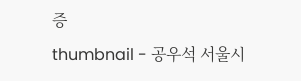증
thumbnail - 공우석 서울시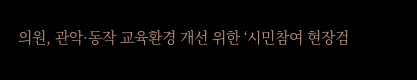의원, 관악·동작 교육환경 개선 위한 ‘시민참여 현장검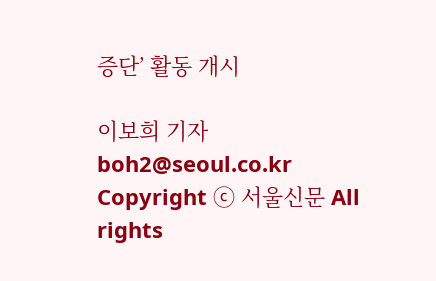증단’ 활동 개시

이보희 기자 boh2@seoul.co.kr
Copyright ⓒ 서울신문 All rights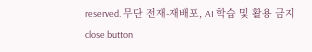reserved. 무단 전재-재배포, AI 학습 및 활용 금지
close button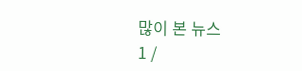많이 본 뉴스
1 /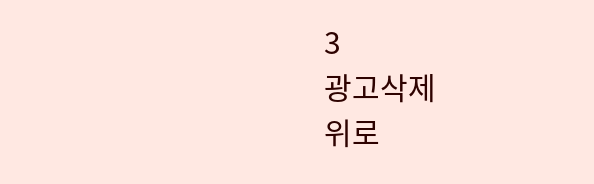3
광고삭제
위로